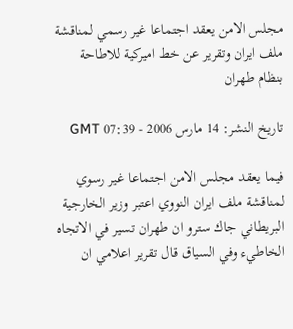مجلس الامن يعقد اجتماعا غير رسمي لمناقشة ملف ايران وتقرير عن خط اميركية للاطاحة بنظام طهران

تاريخ النشر: 14 مارس 2006 - 07:39 GMT

فيما يعقد مجلس الامن اجتماعا غير رسوي لمناقشة ملف ايران النووي اعتبر وزير الخارجية البريطاني جاك سترو ان طهران تسير في الاتجاه الخاطيء وفي السياق قال تقرير اعلامي ان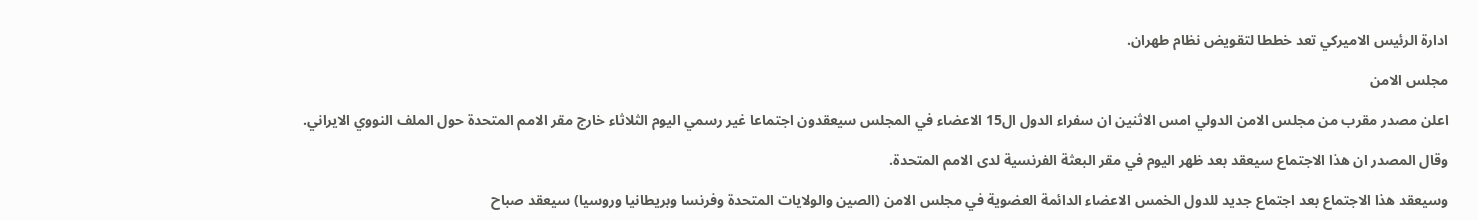ادارة الرئيس الاميركي تعد خططا لتقويض نظام طهران.

مجلس الامن

اعلن مصدر مقرب من مجلس الامن الدولي امس الاثنين ان سفراء الدول ال15 الاعضاء في المجلس سيعقدون اجتماعا غير رسمي اليوم الثلاثاء خارج مقر الامم المتحدة حول الملف النووي الايراني.

وقال المصدر ان هذا الاجتماع سيعقد بعد ظهر اليوم في مقر البعثة الفرنسية لدى الامم المتحدة.

وسيعقد هذا الاجتماع بعد اجتماع جديد للدول الخمس الاعضاء الدائمة العضوية في مجلس الامن (الصين والولايات المتحدة وفرنسا وبريطانيا وروسيا) سيعقد صباح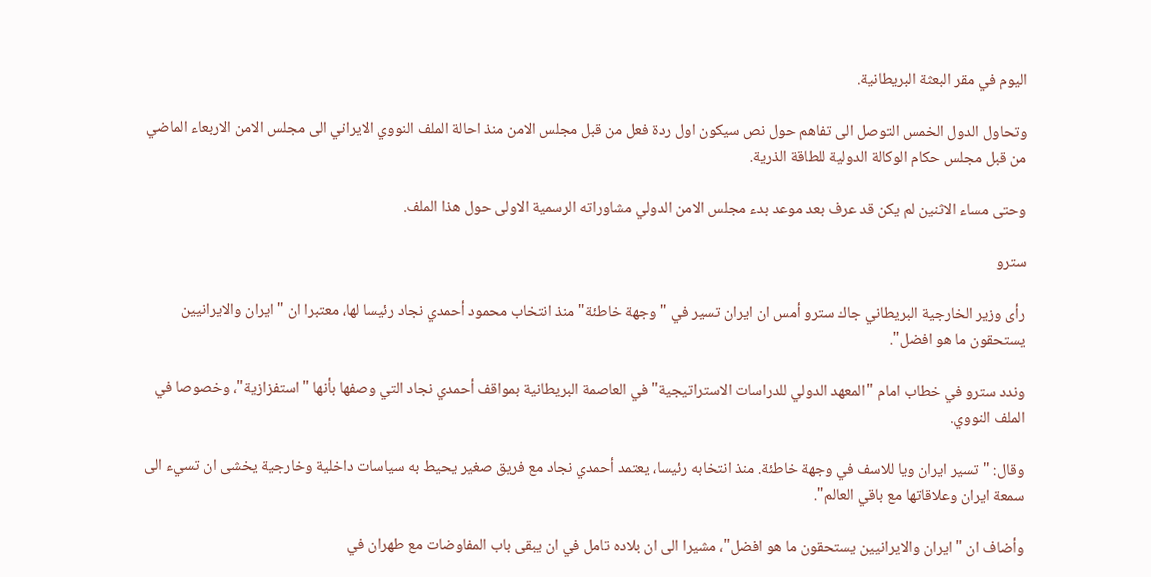اليوم في مقر البعثة البريطانية.

وتحاول الدول الخمس التوصل الى تفاهم حول نص سيكون اول ردة فعل من قبل مجلس الامن منذ احالة الملف النووي الايراني الى مجلس الامن الاربعاء الماضي من قبل مجلس حكام الوكالة الدولية للطاقة الذرية.

وحتى مساء الاثنين لم يكن قد عرف بعد موعد بدء مجلس الامن الدولي مشاوراته الرسمية الاولى حول هذا الملف.

سترو

رأى وزير الخارجية البريطاني جاك سترو أمس ان ايران تسير في "وجهة خاطئة" منذ انتخاب محمود أحمدي نجاد رئيسا لها، معتبرا ان "ايران والايرانيين يستحقون ما هو افضل".

وندد سترو في خطاب امام "المعهد الدولي للدراسات الاستراتيجية" في العاصمة البريطانية بمواقف أحمدي نجاد التي وصفها بأنها "استفزازية"، وخصوصا في الملف النووي.

وقال: "تسير ايران ويا للاسف في وجهة خاطئة. منذ انتخابه رئيسا، يعتمد أحمدي نجاد مع فريق صغير يحيط به سياسات داخلية وخارجية يخشى ان تسيء الى سمعة ايران وعلاقاتها مع باقي العالم".

وأضاف ان "ايران والايرانيين يستحقون ما هو افضل"، مشيرا الى ان بلاده تامل في ان يبقى باب المفاوضات مع طهران في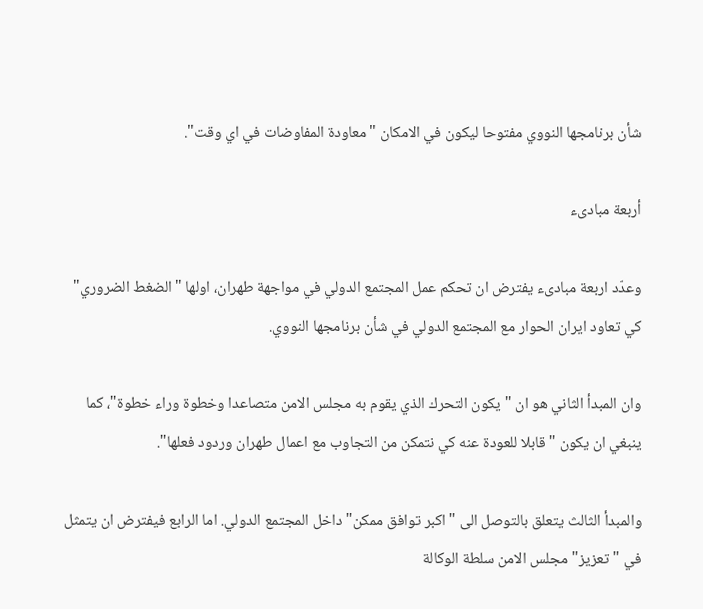شأن برنامجها النووي مفتوحا ليكون في الامكان "معاودة المفاوضات في اي وقت".

أربعة مبادىء

وعدّد اربعة مبادىء يفترض ان تحكم عمل المجتمع الدولي في مواجهة طهران، اولها "الضغط الضروري" كي تعاود ايران الحوار مع المجتمع الدولي في شأن برنامجها النووي.

وان المبدأ الثاني هو ان "يكون التحرك الذي يقوم به مجلس الامن متصاعدا وخطوة وراء خطوة"، كما ينبغي ان يكون "قابلا للعودة عنه كي نتمكن من التجاوب مع اعمال طهران وردود فعلها".

والمبدأ الثالث يتعلق بالتوصل الى "اكبر توافق ممكن" داخل المجتمع الدولي. اما الرابع فيفترض ان يتمثل في "تعزيز" مجلس الامن سلطة الوكالة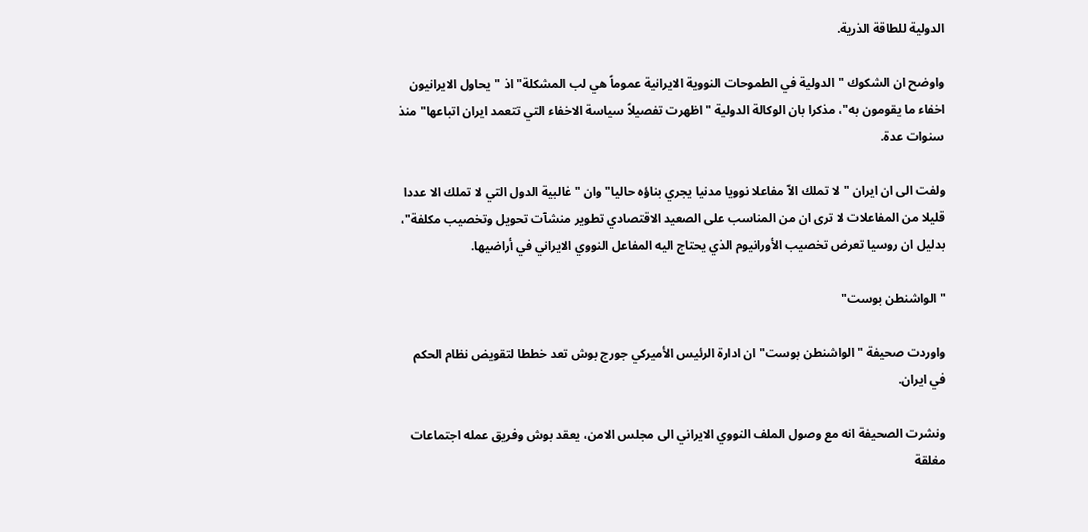الدولية للطاقة الذرية.

واوضح ان الشكوك "الدولية في الطموحات النووية الايرانية عموماً هي لب المشكلة" اذ "يحاول الايرانيون اخفاء ما يقومون به"، مذكرا بان الوكالة الدولية "اظهرت تفصيلاً سياسة الاخفاء التي تتعمد ايران اتباعها" منذ سنوات عدة.

ولفت الى ان ايران "لا تملك الاّ مفاعلا نوويا مدنيا يجري بناؤه حاليا" وان "غالبية الدول التي لا تملك الا عددا قليلا من المفاعلات لا ترى ان من المناسب على الصعيد الاقتصادي تطوير منشآت تحويل وتخصيب مكلفة"، بدليل ان روسيا تعرض تخصيب الأورانيوم الذي يحتاج اليه المفاعل النووي الايراني في أراضيها.

"الواشنطن بوست"

واوردت صحيفة "الواشنطن بوست" ان ادارة الرئيس الأميركي جورج بوش تعد خططا لتقويض نظام الحكم في ايران.

ونشرت الصحيفة انه مع وصول الملف النووي الايراني الى مجلس الامن، يعقد بوش وفريق عمله اجتماعات مغلقة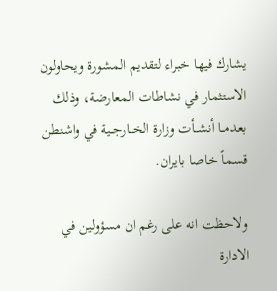يشارك فيها خبراء لتقديم المشورة ويحاولون الاستثمار في نشاطات المعارضة، وذلك بعدمــا أنشــأت وزارة الخــارجــية في واشنطن قسماً خاصا بايران.

ولاحظت انه على رغم ان مسؤولين في الادارة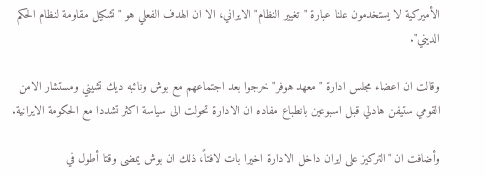الأميركية لا يستخدمون علنا عبارة "تغيير النظام" الايراني، الا ان الهدف الفعلي هو "تشكيل مقاومة لنظام الحكم الديني".

وقالت ان اعضاء مجلس ادارة "معهد هوفر" خرجوا بعد اجتماعهم مع بوش ونائبه ديك تشيني ومستشار الامن القومي ستيفن هادلي قبل اسبوعين بانطباع مفاده ان الادارة تحولت الى سياسة اكثر تشددا مع الحكومة الايرانية.

وأضافت ان "التركيز على ايران داخل الادارة اخيرا بات لافتاً، ذلك ان بوش يمضى وقتا أطول في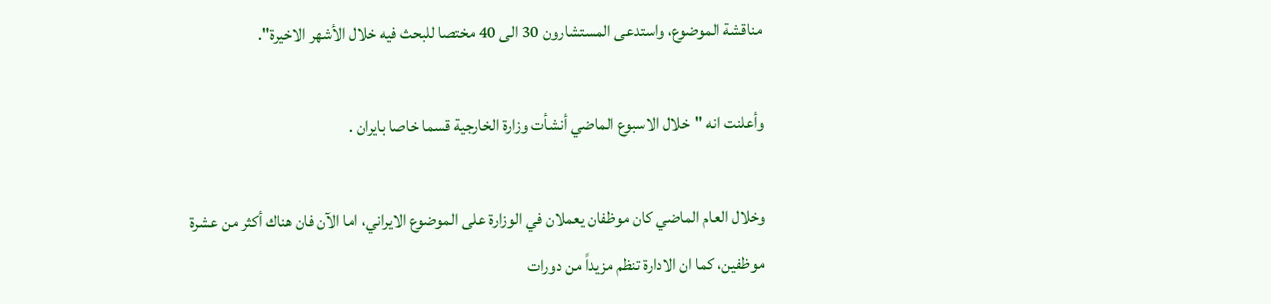مناقشة الموضوع، واستدعى المستشارون 30 الى 40 مختصا للبحث فيه خلال الأشهر الاخيرة".

وأعلنت انه "خلال الاسبوع الماضي أنشأت وزارة الخارجية قسما خاصا بايران .

وخلال العام الماضي كان موظفان يعملان في الوزارة على الموضوع الايراني، اما الآن فان هناك أكثر من عشرة موظفين، كما ان الادارة تنظم مزيداً من دورات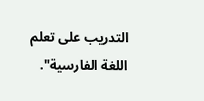التدريب على تعلم اللغة الفارسية".